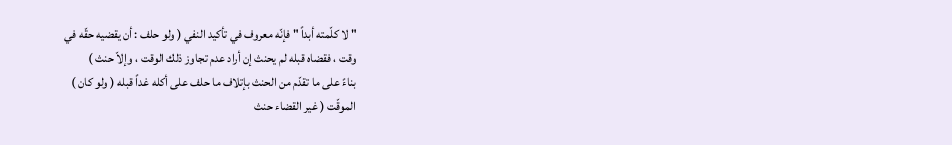" لا كلّمته أبداً " فإنّه معروف في تأكيد النفي ( ولو حلف : أن يقضيه حقّه في
وقت ، فقضاه قبله لم يحنث إن أراد عدم تجاوز ذلك الوقت ، وإلاّ حنث )
بناءً على ما تقدّم من الحنث بإتلاف ما حلف على أكله غداً قبله ( ولو كان )
الموقّت ( غير القضاء حنث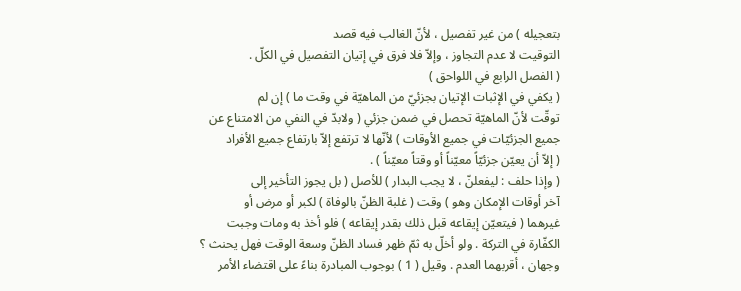بتعجيله ) من غير تفصيل ، لأنّ الغالب فيه قصد
التوقيت لا عدم التجاوز ، وإلاّ فلا فرق في إتيان التفصيل في الكلّ .
( الفصل الرابع في اللواحق )
( يكفي في الإثبات الإتيان بجزئيّ من الماهيّة في وقت ما ) إن لم
توقّت لأنّ الماهيّة تحصل في ضمن جزئي ( ولابدّ في النفي من الامتناع عن
جميع الجزئيّات في جميع الأوقات ) لأنّها لا ترتفع إلاّ بارتفاع جميع الأفراد
( إلاّ أن يعيّن جزئيّاً معيّناً أو وقتاً معيّناً ) .
( وإذا حلف : ليفعلنّ ، لا يجب البدار ) للأصل ( بل يجوز التأخير إلى
آخر أوقات الإمكان وهو ) وقت ( غلبة الظنّ بالوفاة ) لكبر أو مرض أو
غيرهما ( فيتعيّن إيقاعه قبل ذلك بقدر إيقاعه ) فلو أخذ به ومات وجبت
الكفّارة في التركة . ولو أخلّ به ثمّ ظهر فساد الظنّ وسعة الوقت فهل يحنث ؟
وجهان ، أقربهما العدم . وقيل ( 1 ) بوجوب المبادرة بناءً على اقتضاء الأمر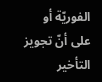الفوريّة أو
على أنّ تجويز التأخير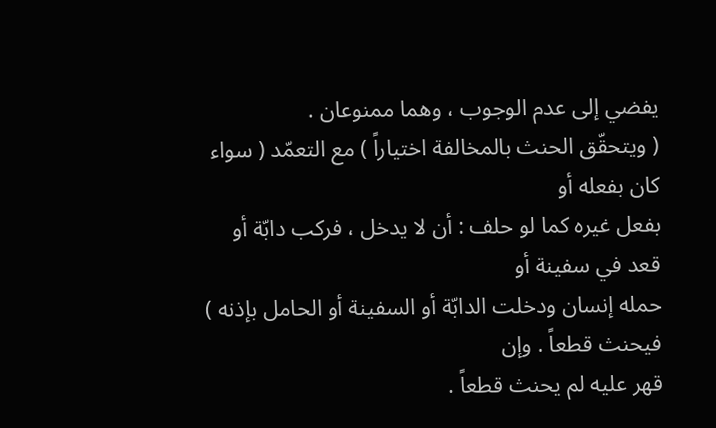يفضي إلى عدم الوجوب ، وهما ممنوعان .
( ويتحقّق الحنث بالمخالفة اختياراً ) مع التعمّد ( سواء كان بفعله أو
بفعل غيره كما لو حلف : أن لا يدخل ، فركب دابّة أو قعد في سفينة أو
حمله إنسان ودخلت الدابّة أو السفينة أو الحامل بإذنه ) فيحنث قطعاً . وإن
قهر عليه لم يحنث قطعاً .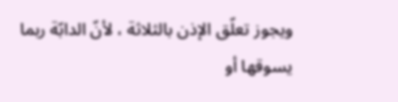ويجوز تعلّق الإذن بالثلاثة ، لأنّ الدابّة ربما يسوقها أو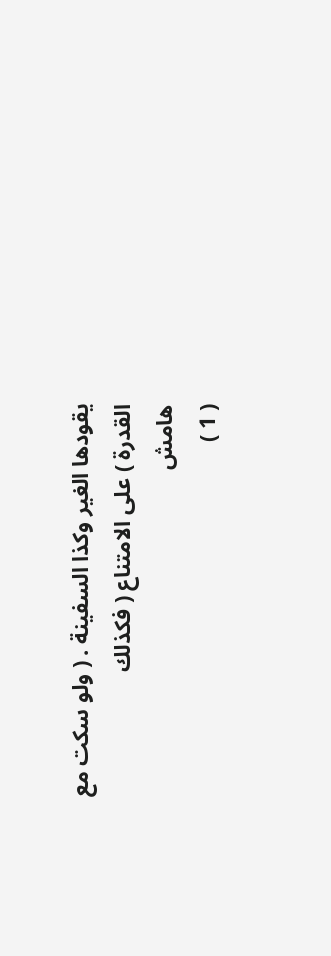يقودها الغير وكذا السفينة . ( ولو سكت مع القدرة ) على الامتناع ( فكذلك
هامش
( 1 )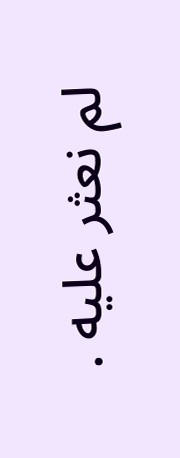لم نعثر عليه .